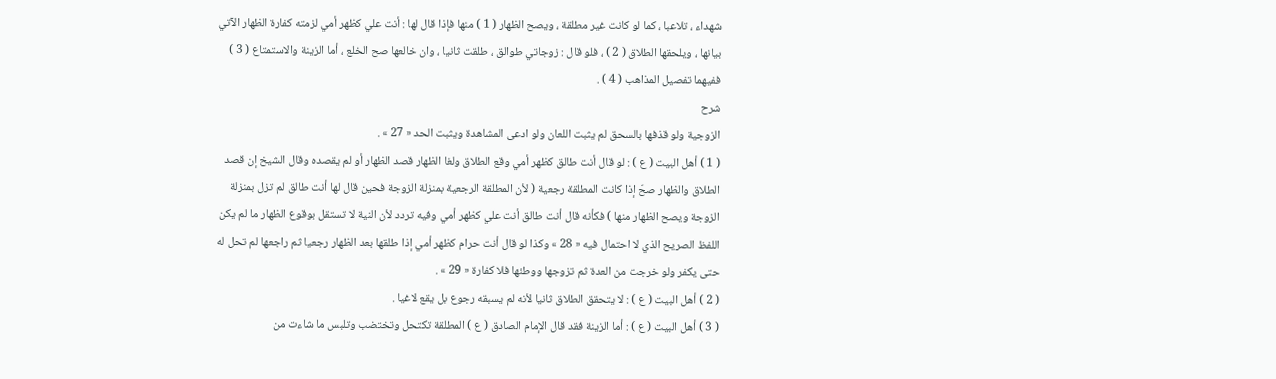شهداء ، تلاعبا ، كما لو كانت غير مطلقة ، ويصح الظهار ( 1 ) منها فإذا قال لها : أنت علي كظهر أمي لزمته كفارة الظهار الآتي بيانها ، ويلحقها الطلاق ( 2 ) ، فلو قال : زوجاتي طوالق ، طلقت ثانيا ، وان خالعها صح الخلع ، أما الزينة والاستمتاع ( 3 ) ففيهما تفصيل المذاهب ( 4 ) .
شرح
الزوجية ولو قذفها بالسحق لم يثبت اللعان ولو ادعى المشاهدة ويثبت الحد « 27 » .
( 1 ) أهل البيت ( ع ) : لو قال أنت طالق كظهر أمي وقع الطلاق ولغا الظهار قصد الظهار أو لم يقصده وقال الشيخ إن قصد الطلاق والظهار صحّ إذا كانت المطلقة رجعية ( لأن المطلقة الرجعية بمنزلة الزوجة فحين قال لها أنت طالق لم تزل بمنزلة الزوجة ويصح الظهار منها ) فكأنه قال أنت طالق أنت علي كظهر أمي وفيه تردد لأن النية لا تستقل بوقوع الظهار ما لم يكن اللفظ الصريح الذي لا احتمال فيه « 28 » وكذا لو قال أنت حرام كظهر أمي إذا طلقها بعد الظهار رجعيا ثم راجعها لم تحل له حتى يكفر ولو خرجت من العدة ثم تزوجها ووطئها فلا كفارة « 29 » .
( 2 ) أهل البيت ( ع ) : لا يتحقق الطلاق ثانيا لأنه لم يسبقه رجوع بل يقع لاغيا .
( 3 ) أهل البيت ( ع ) : أما الزينة فقد قال الإمام الصادق ( ع ) المطلقة تكتحل وتختضب وتلبس ما شاءت من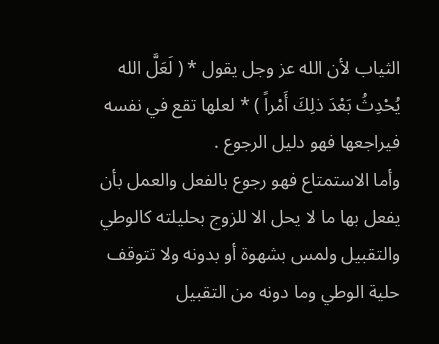الثياب لأن الله عز وجل يقول * ( لَعَلَّ الله يُحْدِثُ بَعْدَ ذلِكَ أَمْراً ) * لعلها تقع في نفسه فيراجعها فهو دليل الرجوع .
وأما الاستمتاع فهو رجوع بالفعل والعمل بأن يفعل بها ما لا يحل الا للزوج بحليلته كالوطي والتقبيل ولمس بشهوة أو بدونه ولا تتوقف حلية الوطي وما دونه من التقبيل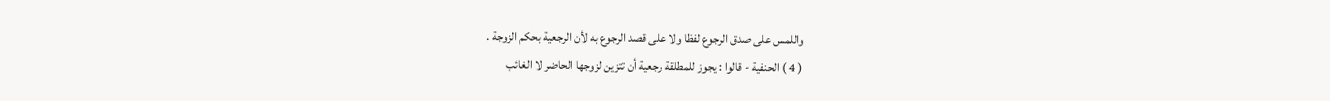واللمس على صدق الرجوع لفظا ولا على قصد الرجوع به لأن الرجعية بحكم الزوجة .
( 4 ) الحنفية - قالوا : يجوز للمطلقة رجعية أن تتزين لزوجها الحاضر لا الغائب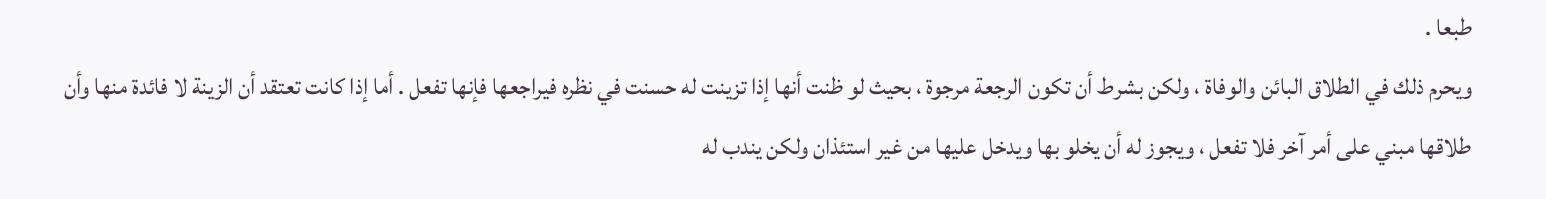طبعا .
ويحرم ذلك في الطلاق البائن والوفاة ، ولكن بشرط أن تكون الرجعة مرجوة ، بحيث لو ظنت أنها إذا تزينت له حسنت في نظره فيراجعها فإنها تفعل . أما إذا كانت تعتقد أن الزينة لا فائدة منها وأن طلاقها مبني على أمر آخر فلا تفعل ، ويجوز له أن يخلو بها ويدخل عليها من غير استئذان ولكن يندب له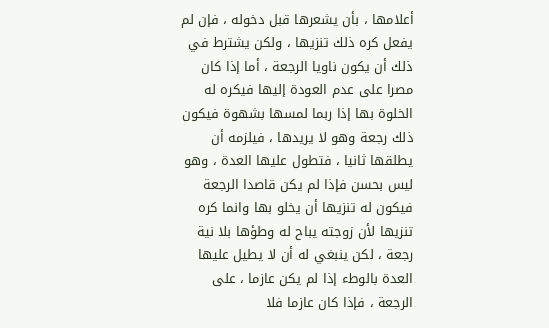أعلامها ، بأن يشعرها قبل دخوله ، فإن لم يفعل كره ذلك تنزيها ، ولكن يشترط في ذلك أن يكون ناويا الرجعة ، أما إذا كان مصرا على عدم العودة إليها فيكره له الخلوة بها إذا ربما لمسها بشهوة فيكون ذلك رجعة وهو لا يريدها ، فيلزمه أن يطلقها ثانيا ، فتطول عليها العدة ، وهو ليس بحسن فإذا لم يكن قاصدا الرجعة فيكون له تنزيها أن يخلو بها وانما كره تنزيها لأن زوجته يباح له وطؤها بلا نية رجعة ، لكن ينبغي له أن لا يطيل عليها العدة بالوطء إذا لم يكن عازما ، على الرجعة ، فإذا كان عازما فلا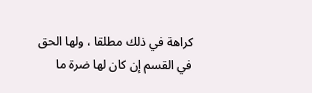كراهة في ذلك مطلقا ، ولها الحق في القسم إن كان لها ضرة ما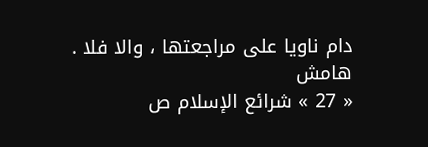دام ناويا على مراجعتها ، والا فلا .
هامش
« 27 » شرائع الإسلام ص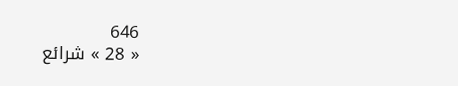646
« 28 » شرائع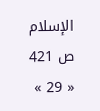الإسلام ص 421
« 29 »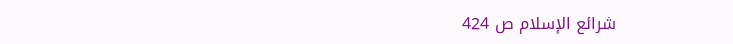شرائع الإسلام ص 424